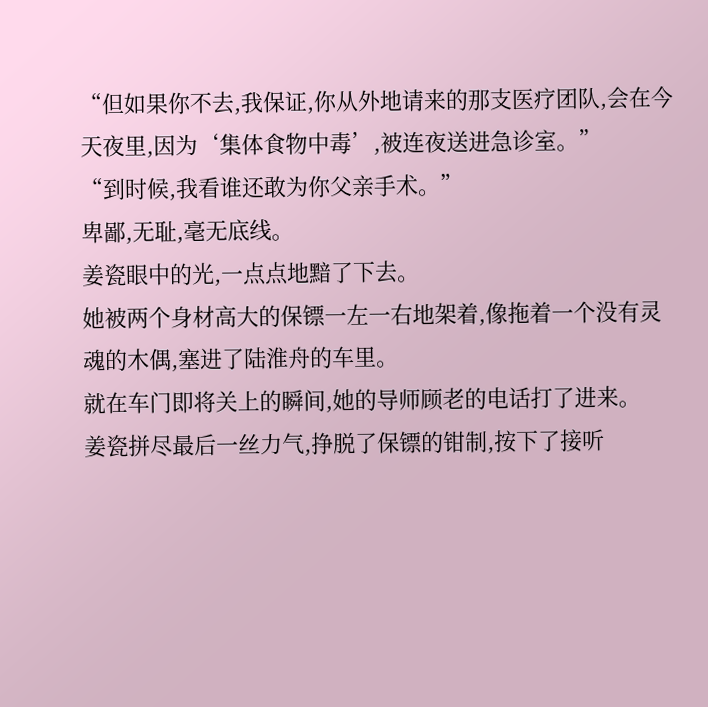“但如果你不去,我保证,你从外地请来的那支医疗团队,会在今天夜里,因为‘集体食物中毒’,被连夜送进急诊室。”
“到时候,我看谁还敢为你父亲手术。”
卑鄙,无耻,毫无底线。
姜瓷眼中的光,一点点地黯了下去。
她被两个身材高大的保镖一左一右地架着,像拖着一个没有灵魂的木偶,塞进了陆淮舟的车里。
就在车门即将关上的瞬间,她的导师顾老的电话打了进来。
姜瓷拼尽最后一丝力气,挣脱了保镖的钳制,按下了接听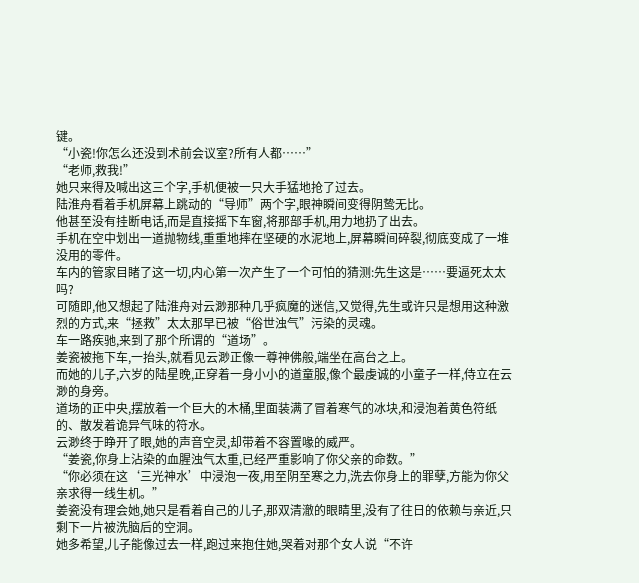键。
“小瓷!你怎么还没到术前会议室?所有人都……”
“老师,救我!”
她只来得及喊出这三个字,手机便被一只大手猛地抢了过去。
陆淮舟看着手机屏幕上跳动的“导师”两个字,眼神瞬间变得阴鸷无比。
他甚至没有挂断电话,而是直接摇下车窗,将那部手机,用力地扔了出去。
手机在空中划出一道抛物线,重重地摔在坚硬的水泥地上,屏幕瞬间碎裂,彻底变成了一堆没用的零件。
车内的管家目睹了这一切,内心第一次产生了一个可怕的猜测:先生这是……要逼死太太吗?
可随即,他又想起了陆淮舟对云渺那种几乎疯魔的迷信,又觉得,先生或许只是想用这种激烈的方式,来“拯救”太太那早已被“俗世浊气”污染的灵魂。
车一路疾驰,来到了那个所谓的“道场”。
姜瓷被拖下车,一抬头,就看见云渺正像一尊神佛般,端坐在高台之上。
而她的儿子,六岁的陆星晚,正穿着一身小小的道童服,像个最虔诚的小童子一样,侍立在云渺的身旁。
道场的正中央,摆放着一个巨大的木桶,里面装满了冒着寒气的冰块,和浸泡着黄色符纸的、散发着诡异气味的符水。
云渺终于睁开了眼,她的声音空灵,却带着不容置喙的威严。
“姜瓷,你身上沾染的血腥浊气太重,已经严重影响了你父亲的命数。”
“你必须在这‘三光神水’中浸泡一夜,用至阴至寒之力,洗去你身上的罪孽,方能为你父亲求得一线生机。”
姜瓷没有理会她,她只是看着自己的儿子,那双清澈的眼睛里,没有了往日的依赖与亲近,只剩下一片被洗脑后的空洞。
她多希望,儿子能像过去一样,跑过来抱住她,哭着对那个女人说“不许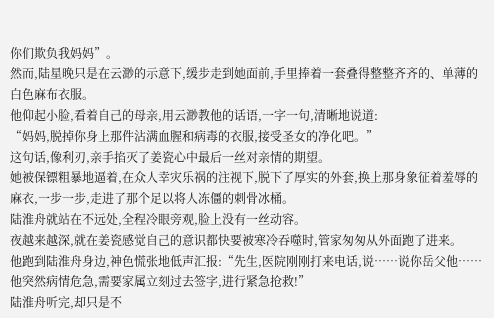你们欺负我妈妈”。
然而,陆星晚只是在云渺的示意下,缓步走到她面前,手里捧着一套叠得整整齐齐的、单薄的白色麻布衣服。
他仰起小脸,看着自己的母亲,用云渺教他的话语,一字一句,清晰地说道:
“妈妈,脱掉你身上那件沾满血腥和病毒的衣服,接受圣女的净化吧。”
这句话,像利刃,亲手掐灭了姜瓷心中最后一丝对亲情的期望。
她被保镖粗暴地逼着,在众人幸灾乐祸的注视下,脱下了厚实的外套,换上那身象征着羞辱的麻衣,一步一步,走进了那个足以将人冻僵的刺骨冰桶。
陆淮舟就站在不远处,全程冷眼旁观,脸上没有一丝动容。
夜越来越深,就在姜瓷感觉自己的意识都快要被寒冷吞噬时,管家匆匆从外面跑了进来。
他跑到陆淮舟身边,神色慌张地低声汇报:“先生,医院刚刚打来电话,说……说你岳父他……他突然病情危急,需要家属立刻过去签字,进行紧急抢救!”
陆淮舟听完,却只是不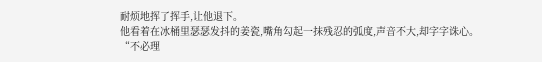耐烦地挥了挥手,让他退下。
他看着在冰桶里瑟瑟发抖的姜瓷,嘴角勾起一抹残忍的弧度,声音不大,却字字诛心。
“不必理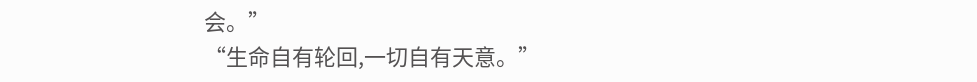会。”
“生命自有轮回,一切自有天意。”